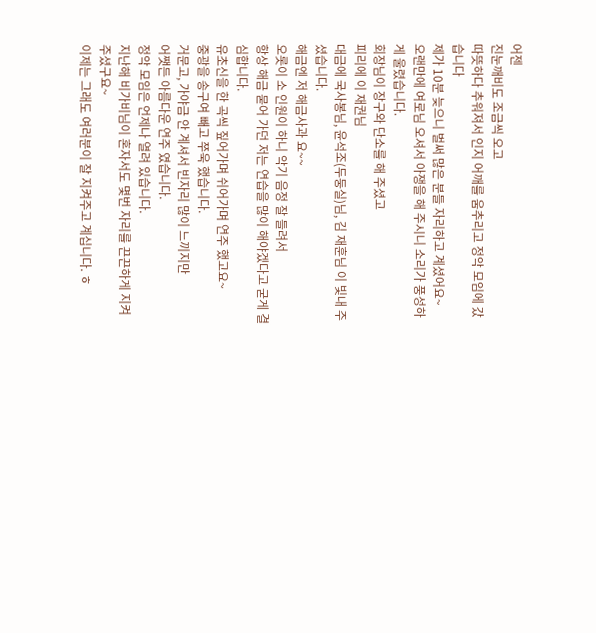어젠
진눈깨비도 조금씩 오고
따뜻하다 추워져서 인지 어깨를 움추리고 정악 모임에 갔습니다
제가 10분 늦으니 벌써 많은 분들 자리하고 계셨어요~
오랜만에 여로님 오셔서 아쟁을 해 주시니 소리가 풍성하게 울렸습니다.
회장님이 장구와 단소를 해 주셨고
피리에 이 재권님
대금에 국사봉님, 윤석조(두둥실)님, 김 재훈님 이 빛내 주셨습니다.
해금엔 저 해금사과 요~~
오롯이 소 인원이 하니 악기 음정 잘 들려서
항상 해금 묻어 가던 저는 연습을 많이 해야겠다고 굳게 결심합니다.
유초신을 한 곡씩 짚어가며 쉬어가며 연주 했고요~
중광을 송구여 빼고 쭈욱 했습니다.
거문고, 가야금 안 계셔서 빈자리 많이 느끼지만
어쨋든 아름다운 연주 였습니다.
정악 모임은 언제나 열려 있습니다.
지난해 비가비님이 혼자서도 몇번 자리를 끈끈하게 지켜 주셨구요~
이제는 그래도 여러분이 잘 지켜주고 계십니다. ㅎ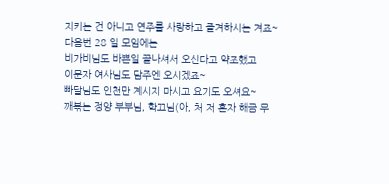지키는 건 아니고 연주를 사랑하고 즐겨하시는 겨죠~
다음번 28 일 모임에는
비가비님도 바쁜일 끝나셔서 오신다고 약조했고
이문자 여사님도 담주엔 오시겠죠~
빠달님도 인천만 계시지 마시고 요기도 오셔요~
깨볶는 정양 부부님, 학끄님(아, 처 저 혼자 해금 무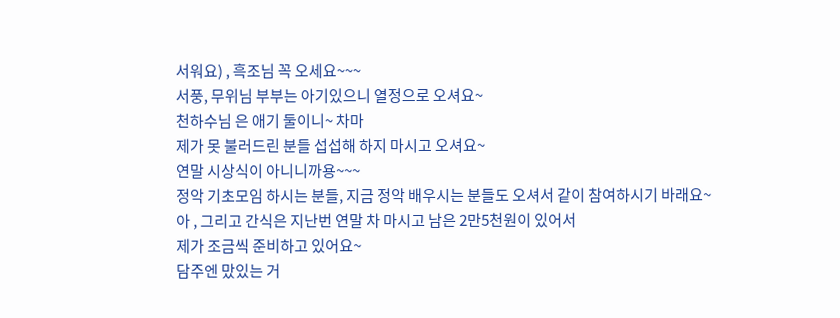서워요) , 흑조님 꼭 오세요~~~
서풍, 무위님 부부는 아기있으니 열정으로 오셔요~
천하수님 은 애기 둘이니~ 차마
제가 못 불러드린 분들 섭섭해 하지 마시고 오셔요~
연말 시상식이 아니니까용~~~
정악 기초모임 하시는 분들, 지금 정악 배우시는 분들도 오셔서 같이 참여하시기 바래요~
아 , 그리고 간식은 지난번 연말 차 마시고 남은 2만5천원이 있어서
제가 조금씩 준비하고 있어요~
담주엔 맜있는 거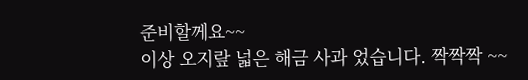준비할께요~~
이상 오지랖 넓은 해금 사과 었습니다. 짝짝짝 ~~